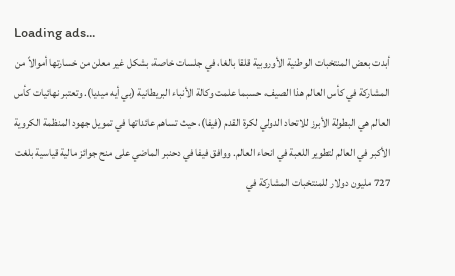Loading ads...
أبدت بعض المنتخبات الوطنية الأوروبية قلقا بالغا، في جلسات خاصة، بشكل غير معلن من خسارتها أموالاً من المشاركة في كأس العالم هذا الصيف، حسبما علمت وكالة الأنباء البريطانية (بي أيه ميديا). وتعتبر نهائيات كأس العالم هي البطولة الأبرز للاتحاد الدولي لكرة القدم (فيفا)، حيث تساهم عائداتها في تمويل جهود المنظمة الكروية الأكبر في العالم لتطوير اللعبة في انحاء العالم. ووافق فيفا في دحنبر الماضي على منح جوائز مالية قياسية بلغت 727 مليون دولار للمنتخبات المشاركة في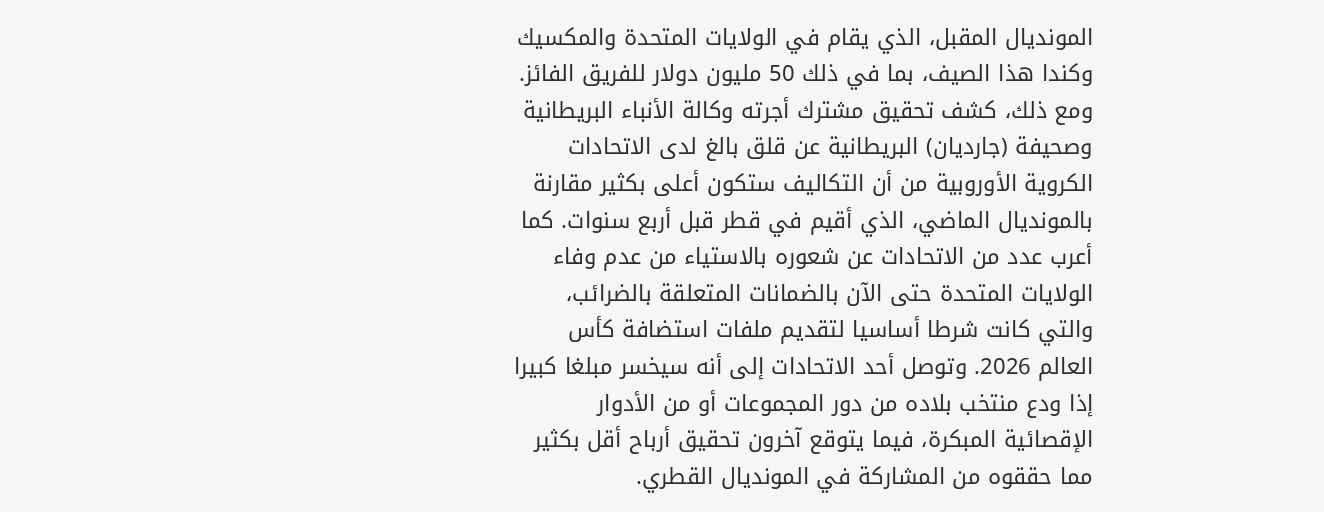المونديال المقبل، الذي يقام في الولايات المتحدة والمكسيك وكندا هذا الصيف، بما في ذلك 50 مليون دولار للفريق الفائز. ومع ذلك، كشف تحقيق مشترك أجرته وكالة الأنباء البريطانية وصحيفة (جارديان) البريطانية عن قلق بالغ لدى الاتحادات الكروية الأوروبية من أن التكاليف ستكون أعلى بكثير مقارنة بالمونديال الماضي، الذي أقيم في قطر قبل أربع سنوات. كما أعرب عدد من الاتحادات عن شعوره بالاستياء من عدم وفاء الولايات المتحدة حتى الآن بالضمانات المتعلقة بالضرائب، والتي كانت شرطا أساسيا لتقديم ملفات استضافة كأس العالم 2026. وتوصل أحد الاتحادات إلى أنه سيخسر مبلغا كبيرا إذا ودع منتخب بلاده من دور المجموعات أو من الأدوار الإقصائية المبكرة، فيما يتوقع آخرون تحقيق أرباح أقل بكثير مما حققوه من المشاركة في المونديال القطري.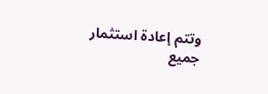وتتم إعادة استثمار جميع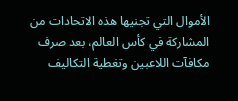الأموال التي تجنيها هذه الاتحادات من المشاركة في كأس العالم، بعد صرف مكافآت اللاعبين وتغطية التكاليف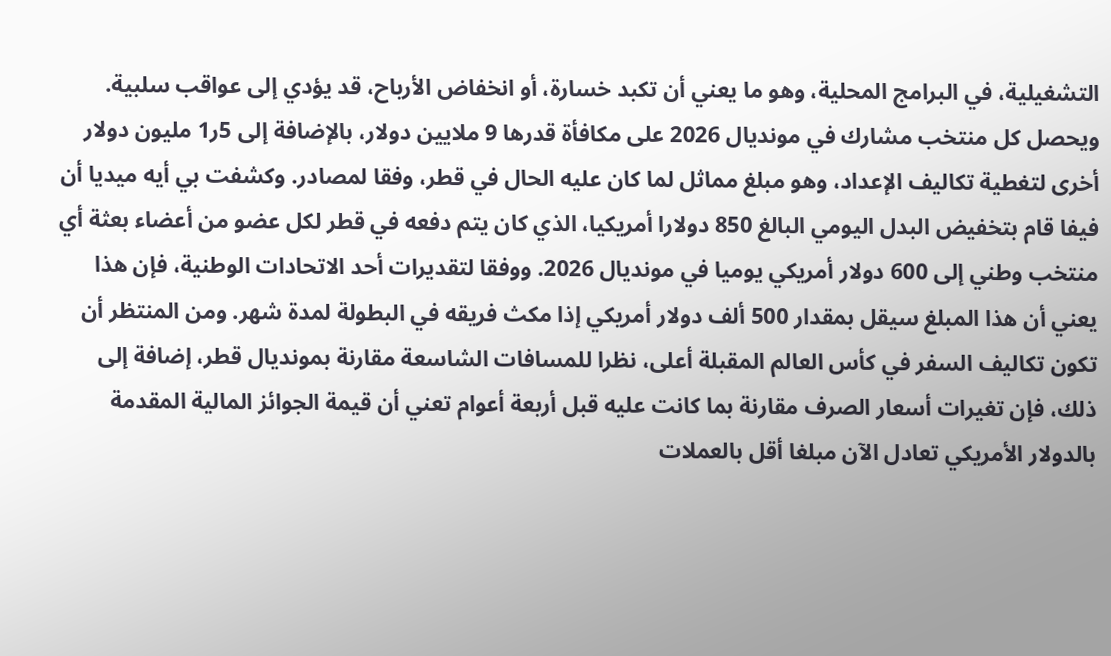التشغيلية، في البرامج المحلية، وهو ما يعني أن تكبد خسارة، أو انخفاض الأرباح، قد يؤدي إلى عواقب سلبية. ويحصل كل منتخب مشارك في مونديال 2026 على مكافأة قدرها 9 ملايين دولار، بالإضافة إلى 5ر1 مليون دولار أخرى لتغطية تكاليف الإعداد، وهو مبلغ مماثل لما كان عليه الحال في قطر، وفقا لمصادر. وكشفت بي أيه ميديا أن فيفا قام بتخفيض البدل اليومي البالغ 850 دولارا أمريكيا، الذي كان يتم دفعه في قطر لكل عضو من أعضاء بعثة أي منتخب وطني إلى 600 دولار أمريكي يوميا في مونديال 2026. ووفقا لتقديرات أحد الاتحادات الوطنية، فإن هذا يعني أن هذا المبلغ سيقل بمقدار 500 ألف دولار أمريكي إذا مكث فريقه في البطولة لمدة شهر. ومن المنتظر أن تكون تكاليف السفر في كأس العالم المقبلة أعلى، نظرا للمسافات الشاسعة مقارنة بمونديال قطر، إضافة إلى ذلك، فإن تغيرات أسعار الصرف مقارنة بما كانت عليه قبل أربعة أعوام تعني أن قيمة الجوائز المالية المقدمة بالدولار الأمريكي تعادل الآن مبلغا أقل بالعملات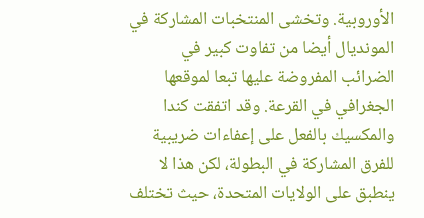الأوروبية. وتخشى المنتخبات المشاركة في المونديال أيضا من تفاوت كبير في الضرائب المفروضة عليها تبعا لموقعها الجغرافي في القرعة. وقد اتفقت كندا والمكسيك بالفعل على إعفاءات ضريبية للفرق المشاركة في البطولة، لكن هذا لا ينطبق على الولايات المتحدة، حيث تختلف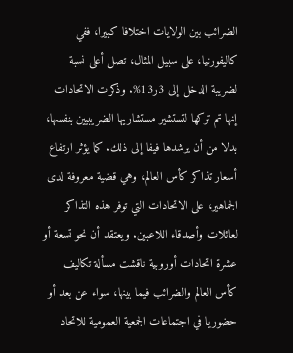الضرائب بين الولايات اختلافا كبيرا، ففي كاليفورنيا، على سبيل المثال، تصل أعلى نسبة لضريبة الدخل إلى 3ر13%. وذكرت الاتحادات إنها تم تركها لتستشير مستشاريها الضريبيين بنفسها، بدلا من أن يرشدها فيفا إلى ذلك. كما يؤثر ارتفاع أسعار تذاكر كأس العالم، وهي قضية معروفة لدى الجماهير، على الاتحادات التي توفر هذه التذاكر لعائلات وأصدقاء اللاعبين. ويعتقد أن نحو تسعة أو عشرة اتحادات أوروبية ناقشت مسألة تكاليف كأس العالم والضرائب فيما بينها، سواء عن بعد أو حضوريا في اجتماعات الجمعية العمومية للاتحاد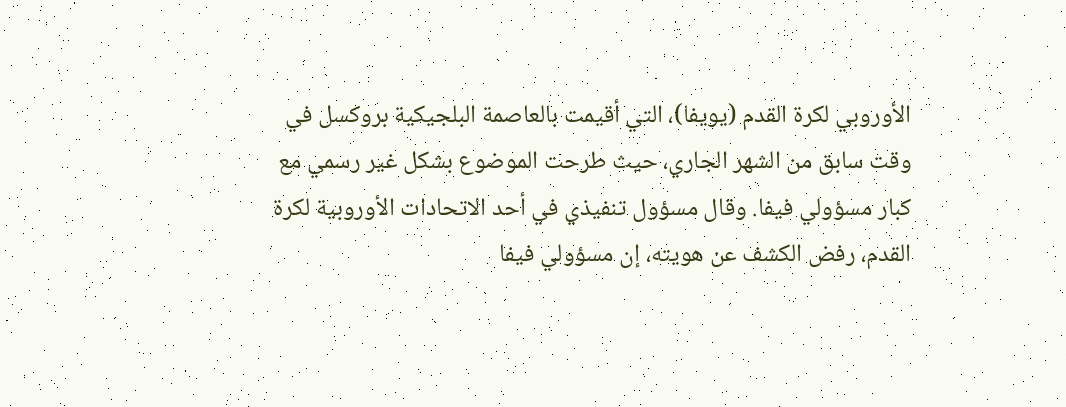الأوروبي لكرة القدم (يويفا)، التي أقيمت بالعاصمة البلجيكية بروكسل في وقت سابق من الشهر الجاري، حيث طرحت الموضوع بشكل غير رسمي مع كبار مسؤولي فيفا. وقال مسؤول تنفيذي في أحد الاتحادات الأوروبية لكرة القدم، رفض الكشف عن هويته، إن مسؤولي فيفا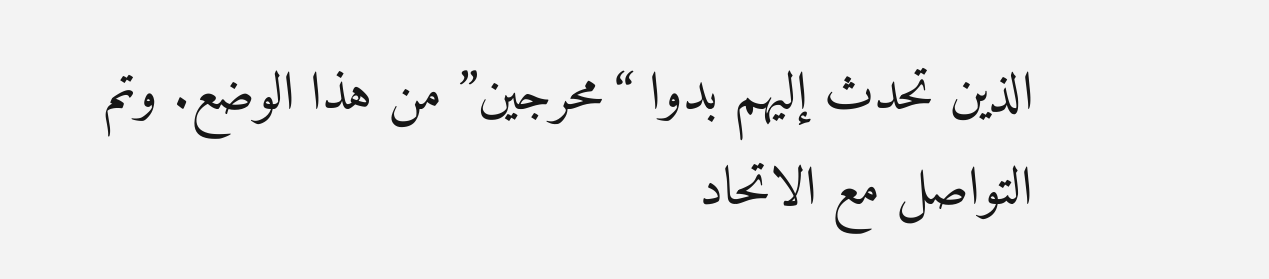الذين تحدث إليهم بدوا “محرجين” من هذا الوضع. وتم التواصل مع الاتحاد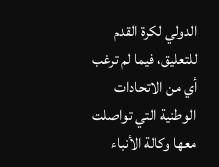الدولي لكرة القدم للتعليق، فيما لم ترغب أي من الاتحادات الوطنية التي تواصلت معها وكالة الأنباء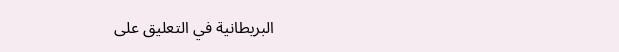البريطانية في التعليق على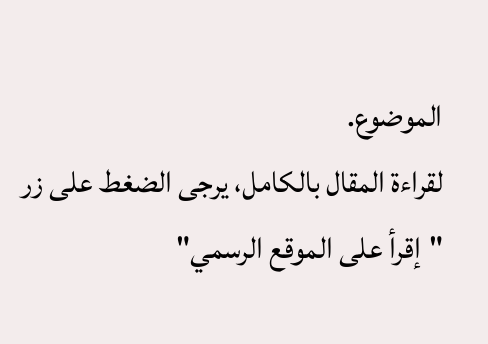الموضوع.
لقراءة المقال بالكامل، يرجى الضغط على زر "إقرأ على الموقع الرسمي"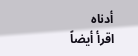أدناه
اقرأ أيضاً